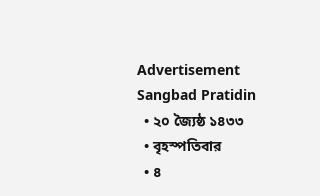Advertisement
Sangbad Pratidin
  • ২০ জ্যৈষ্ঠ ১৪৩৩
  • বৃহস্পতিবার
  • ৪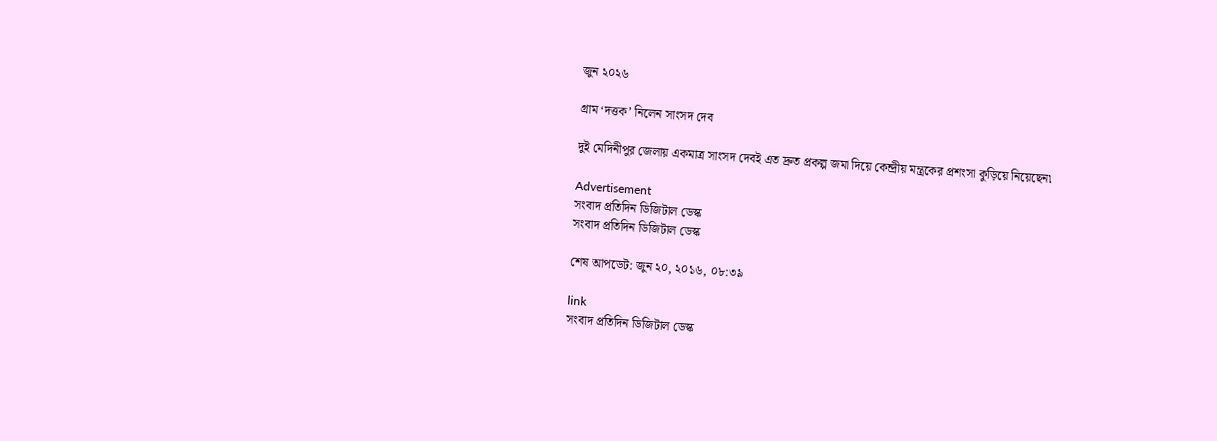জুন ২০২৬

গ্রাম ‘দত্তক’ নিলেন সাংসদ দেব

দুই মেদিনীপুর জেলায় একমাত্র সাংসদ দেবই এত দ্রুত প্রকল্প জমা দিয়ে কেন্দ্রীয় মন্ত্রকের প্রশংসা কুড়িয়ে নিয়েছেন৷

Advertisement
সংবাদ প্রতিদিন ডিজিটাল ডেস্ক
সংবাদ প্রতিদিন ডিজিটাল ডেস্ক

শেষ আপডেট: জুন ২০, ২০১৬, ০৮:৩৯

link
সংবাদ প্রতিদিন ডিজিটাল ডেস্ক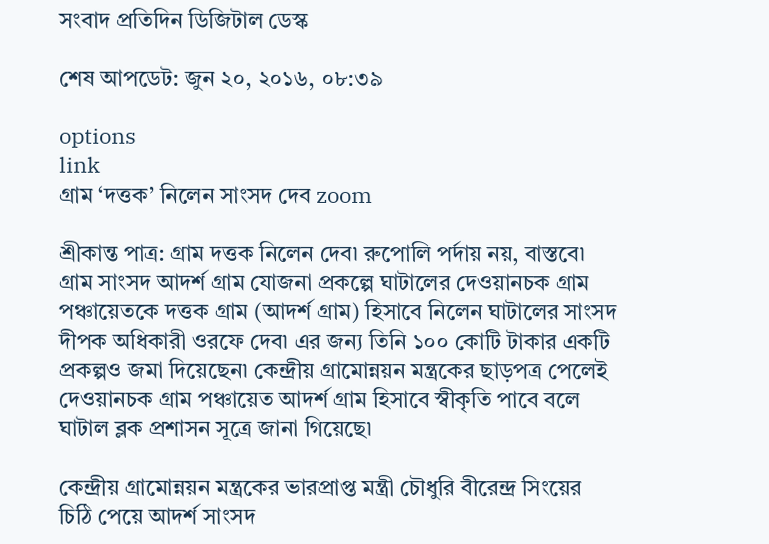সংবাদ প্রতিদিন ডিজিটাল ডেস্ক

শেষ আপডেট: জুন ২০, ২০১৬, ০৮:৩৯

options
link
গ্রাম ‘দত্তক’ নিলেন সাংসদ দেব zoom

শ্রীকান্ত পাত্র: গ্রাম দত্তক নিলেন দেব৷ রুপোলি পর্দায় নয়, বাস্তবে৷ গ্রাম সাংসদ আদর্শ গ্রাম যোজনা প্রকল্পে ঘাটালের দেওয়ানচক গ্রাম পঞ্চায়েতকে দত্তক গ্রাম (আদর্শ গ্রাম) হিসাবে নিলেন ঘাটালের সাংসদ দীপক অধিকারী ওরফে দেব৷ এর জন্য তিনি ১০০ কোটি টাকার একটি প্রকল্পও জমা দিয়েছেন৷ কেন্দ্রীয় গ্রামোন্নয়ন মন্ত্রকের ছাড়পত্র পেলেই দেওয়ানচক গ্রাম পঞ্চায়েত আদর্শ গ্রাম হিসাবে স্বীকৃতি পাবে বলে ঘাটাল ব্লক প্রশাসন সূত্রে জানা গিয়েছে৷

কেন্দ্রীয় গ্রামোন্নয়ন মন্ত্রকের ভারপ্রাপ্ত মন্ত্রী চৌধুরি বীরেন্দ্র সিংয়ের চিঠি পেয়ে আদর্শ সাংসদ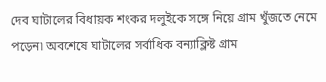দেব ঘাটালের বিধায়ক শংকর দলুইকে সঙ্গে নিয়ে গ্রাম খুঁজতে নেমে পড়েন৷ অবশেষে ঘাটালের সর্বাধিক বন্যাক্লিষ্ট গ্রাম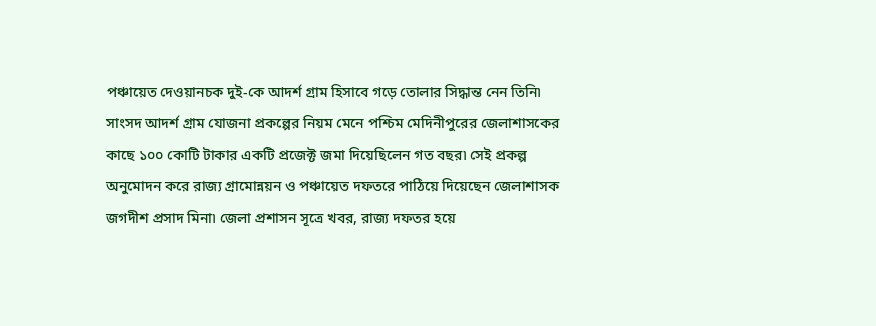পঞ্চায়েত দেওয়ানচক দুই-কে আদর্শ গ্রাম হিসাবে গড়ে তোলার সিদ্ধান্ত নেন তিনি৷ সাংসদ আদর্শ গ্রাম যোজনা প্রকল্পের নিয়ম মেনে পশ্চিম মেদিনীপুরের জেলাশাসকের কাছে ১০০ কোটি টাকার একটি প্রজেক্ট জমা দিয়েছিলেন গত বছর৷ সেই প্রকল্প অনুমোদন করে রাজ্য গ্রামোন্নয়ন ও পঞ্চায়েত দফতরে পাঠিয়ে দিয়েছেন জেলাশাসক জগদীশ প্রসাদ মিনা৷ জেলা প্রশাসন সূত্রে খবর, রাজ্য দফতর হয়ে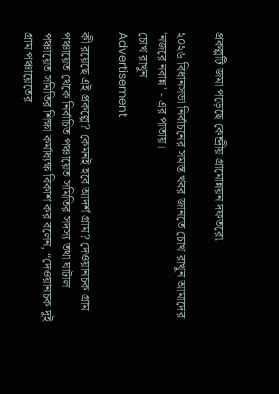প্রকল্পটি জমা পড়েছে কেন্দ্রীয় গ্রামোন্নয়ন দফতরে৷

২০২৬ বিধানসভা নির্বাচনের সমস্ত খবর জানতে চোখ রাখুন আমাদের 'নজরে নবান্ন' - এর পাতায়।
চোখ রাখুন
Advertisement

কী রয়েছে এই প্রকল্পে? কেমনই হবে আদর্শ গ্রাম? দেওয়ানচক গ্রাম পঞ্চায়েত থেকে নির্বাচিত পঞ্চায়েত সমিতির সদস্য তথা ঘাটাল পঞ্চায়েত সমিতির শিক্ষা কর্মাধ্যক্ষ বিকাশ কর বলেন, “দেওয়ানচক দুই গ্রাম পঞ্চায়েতের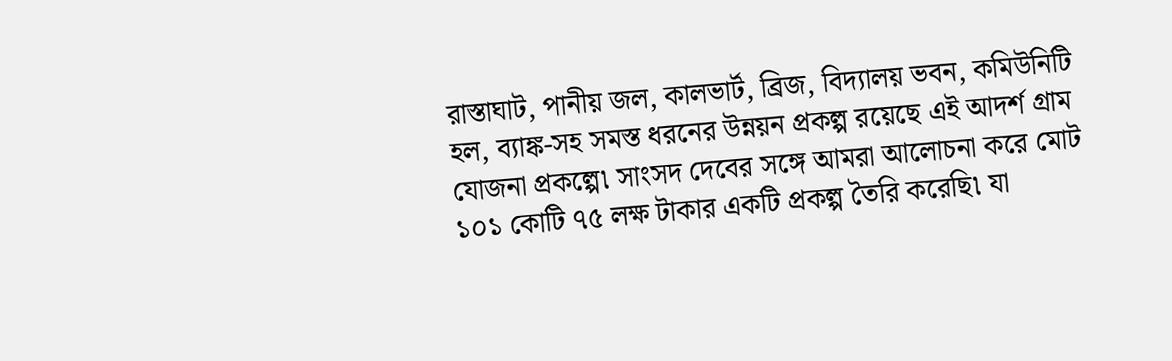রাস্তাঘাট, পানীয় জল, কালভার্ট, ব্রিজ, বিদ্যালয় ভবন, কমিউনিটি হল, ব্যাঙ্ক-সহ সমস্ত ধরনের উন্নয়ন প্রকল্প রয়েছে এই আদর্শ গ্রাম যোজনা প্রকল্পে৷ সাংসদ দেবের সঙ্গে আমরা আলোচনা করে মোট ১০১ কোটি ৭৫ লক্ষ টাকার একটি প্রকল্প তৈরি করেছি৷ যা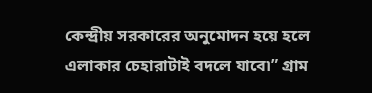কেন্দ্রীয় সরকারের অনুমোদন হয়ে হলে এলাকার চেহারাটাই বদলে যাবে৷” গ্রাম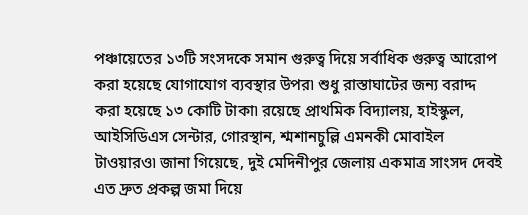পঞ্চায়েতের ১৩টি সংসদকে সমান গুরুত্ব দিয়ে সর্বাধিক গুরুত্ব আরোপ করা হয়েছে যোগাযোগ ব্যবস্থার উপর৷ শুধু রাস্তাঘাটের জন্য বরাদ্দ করা হয়েছে ১৩ কোটি টাকা৷ রয়েছে প্রাথমিক বিদ্যালয়, হাইস্কুল, আইসিডিএস সেন্টার, গোরস্থান, শ্মশানচুল্লি এমনকী মোবাইল টাওয়ারও৷ জানা গিয়েছে, দুই মেদিনীপুর জেলায় একমাত্র সাংসদ দেবই এত দ্রুত প্রকল্প জমা দিয়ে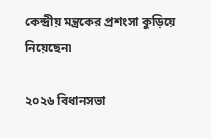কেন্দ্রীয় মন্ত্রকের প্রশংসা কুড়িয়ে নিয়েছেন৷

২০২৬ বিধানসভা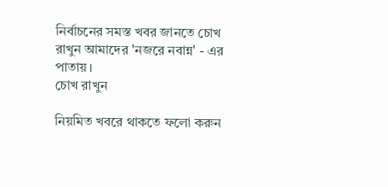নির্বাচনের সমস্ত খবর জানতে চোখ রাখুন আমাদের 'নজরে নবান্ন' - এর পাতায়।
চোখ রাখুন

নিয়মিত খবরে থাকতে ফলো করুন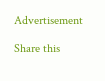Advertisement

Share this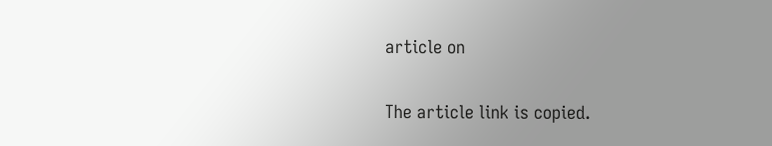article on

The article link is copied.